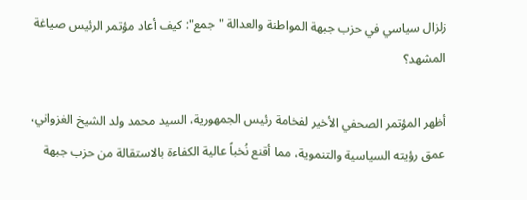زلزال سياسي في حزب جبهة المواطنة والعدالة "جمع": كيف أعاد مؤتمر الرئيس صياغة المشهد؟

أظهر المؤتمر الصحفي الأخير لفخامة رئيس الجمهورية، السيد محمد ولد الشيخ الغزواني، عمق رؤيته السياسية والتنموية، مما أقنع نُخباً عالية الكفاءة بالاستقالة من حزب جبهة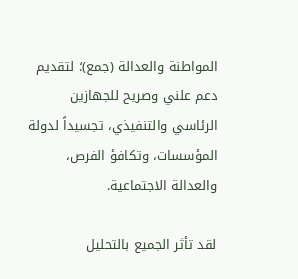المواطنة والعدالة (جمع)؛ لتقديم دعم علني وصريح للجهازين الرئاسي والتنفيذي، تجسيداً لدولة المؤسسات، وتكافؤ الفرص، والعدالة الاجتماعية.

لقد تأثر الجميع بالتحليل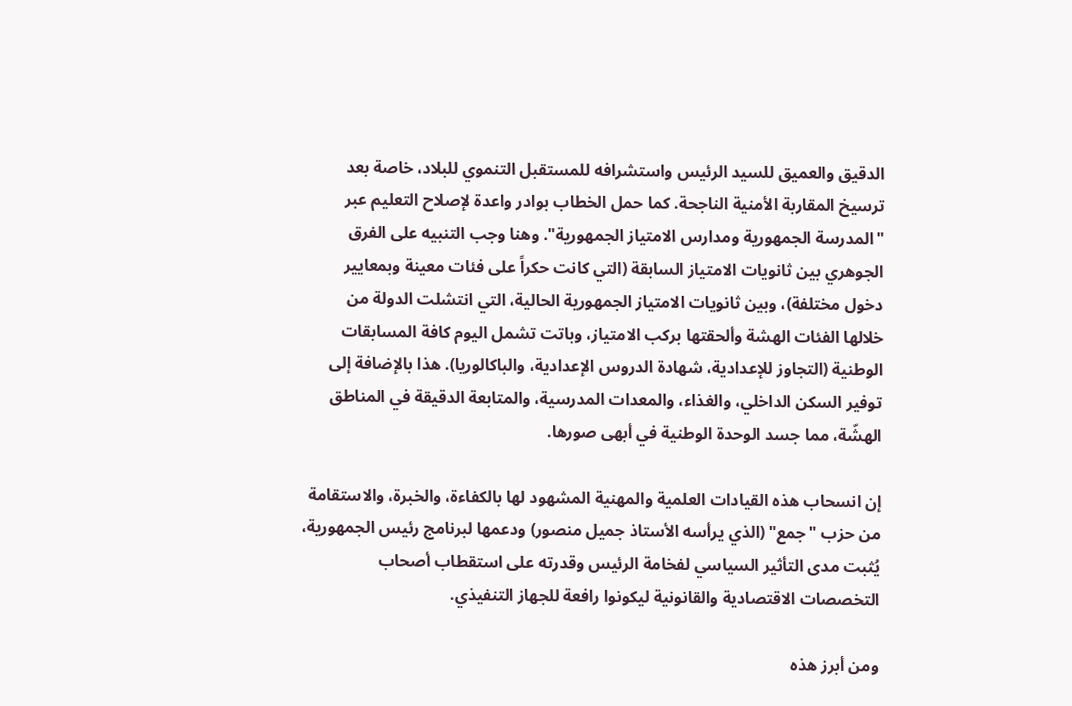الدقيق والعميق للسيد الرئيس واستشرافه للمستقبل التنموي للبلاد، خاصة بعد ترسيخ المقاربة الأمنية الناجحة. كما حمل الخطاب بوادر واعدة لإصلاح التعليم عبر "المدرسة الجمهورية ومدارس الامتياز الجمهورية". وهنا وجب التنبيه على الفرق الجوهري بين ثانويات الامتياز السابقة (التي كانت حكراً على فئات معينة وبمعايير دخول مختلفة)، وبين ثانويات الامتياز الجمهورية الحالية، التي انتشلت الدولة من خلالها الفئات الهشة وألحقتها بركب الامتياز، وباتت تشمل اليوم كافة المسابقات الوطنية (التجاوز للإعدادية، شهادة الدروس الإعدادية، والباكالوريا). هذا بالإضافة إلى توفير السكن الداخلي، والغذاء، والمعدات المدرسية، والمتابعة الدقيقة في المناطق الهشّة، مما جسد الوحدة الوطنية في أبهى صورها.

إن انسحاب هذه القيادات العلمية والمهنية المشهود لها بالكفاءة، والخبرة، والاستقامة من حزب "جمع" (الذي يرأسه الأستاذ جميل منصور) ودعمها لبرنامج رئيس الجمهورية، يُثبت مدى التأثير السياسي لفخامة الرئيس وقدرته على استقطاب أصحاب التخصصات الاقتصادية والقانونية ليكونوا رافعة للجهاز التنفيذي.

ومن أبرز هذه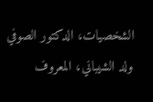الشخصيات، الدكتور الصوفي ولد الشيباني، المعروف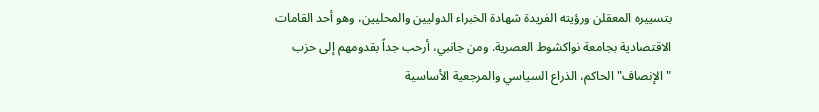بتسييره المعقلن ورؤيته الفريدة شهادة الخبراء الدوليين والمحليين، وهو أحد القامات الاقتصادية بجامعة نواكشوط العصرية. ومن جانبي، أرحب جداً بقدومهم إلى حزب "الإنصاف" الحاكم، الذراع السياسي والمرجعية الأساسية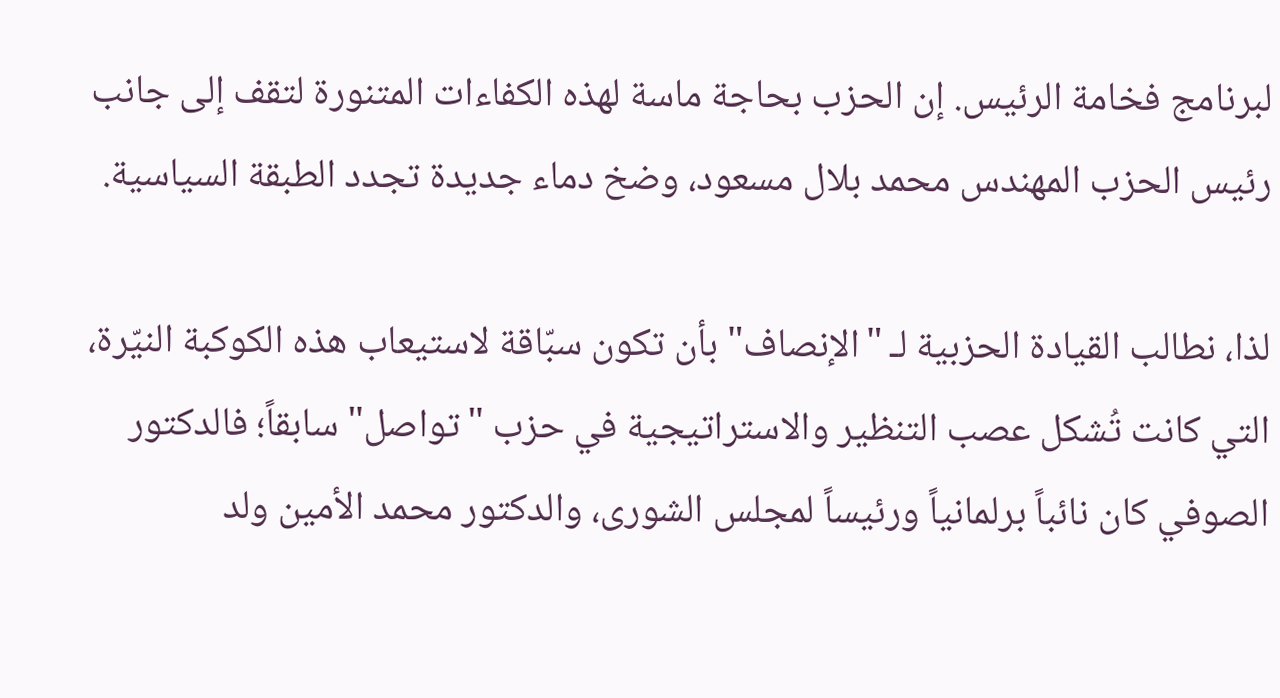لبرنامج فخامة الرئيس. إن الحزب بحاجة ماسة لهذه الكفاءات المتنورة لتقف إلى جانب رئيس الحزب المهندس محمد بلال مسعود، وضخ دماء جديدة تجدد الطبقة السياسية.

لذا، نطالب القيادة الحزبية لـ "الإنصاف" بأن تكون سبّاقة لاستيعاب هذه الكوكبة النيّرة، التي كانت تُشكل عصب التنظير والاستراتيجية في حزب "تواصل" سابقاً؛ فالدكتور الصوفي كان نائباً برلمانياً ورئيساً لمجلس الشورى، والدكتور محمد الأمين ولد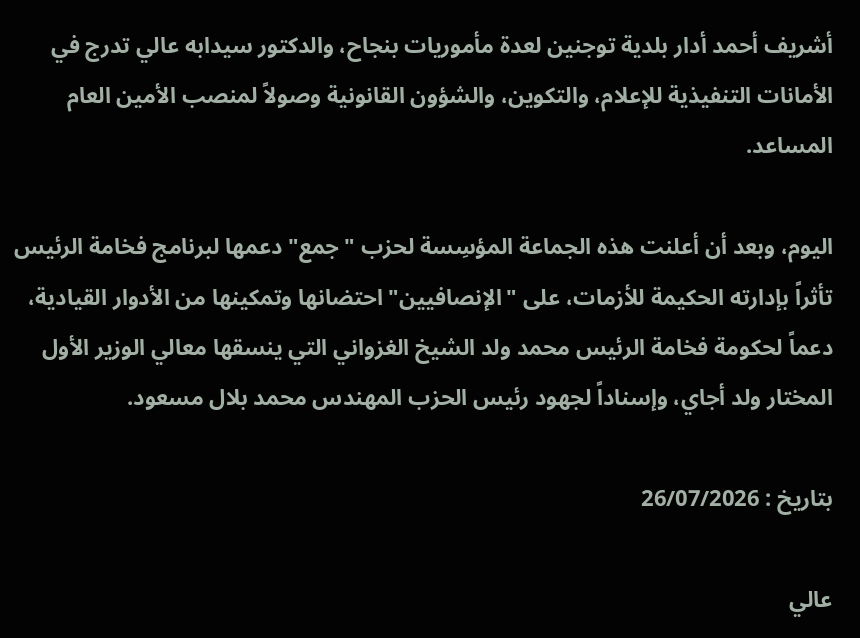أشريف أحمد أدار بلدية توجنين لعدة مأموريات بنجاح، والدكتور سيدابه عالي تدرج في الأمانات التنفيذية للإعلام، والتكوين، والشؤون القانونية وصولاً لمنصب الأمين العام المساعد.

اليوم، وبعد أن أعلنت هذه الجماعة المؤسِسة لحزب "جمع" دعمها لبرنامج فخامة الرئيس تأثراً بإدارته الحكيمة للأزمات، على "الإنصافيين" احتضانها وتمكينها من الأدوار القيادية، دعماً لحكومة فخامة الرئيس محمد ولد الشيخ الغزواني التي ينسقها معالي الوزير الأول المختار ولد أجاي، وإسناداً لجهود رئيس الحزب المهندس محمد بلال مسعود.

بتاريخ : 26/07/2026

عالي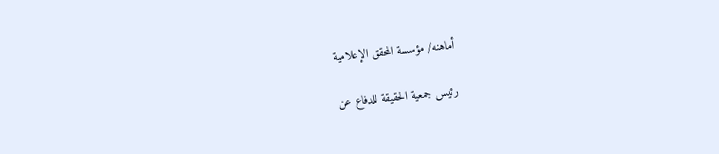أماهنه/ مؤسسة المحقق الإعلامية

رئيس جمعية الحقيقة للدفاع عن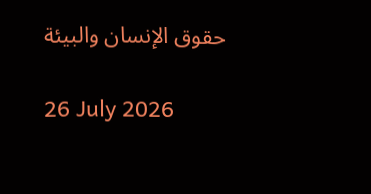حقوق الإنسان والبيئة

26 July 2026